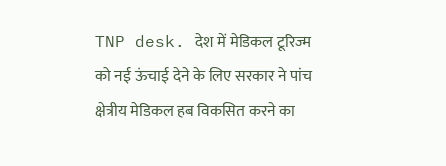TNP desk. देश में मेडिकल टूरिज्म को नई ऊंचाई देने के लिए सरकार ने पांच क्षेत्रीय मेडिकल हब विकसित करने का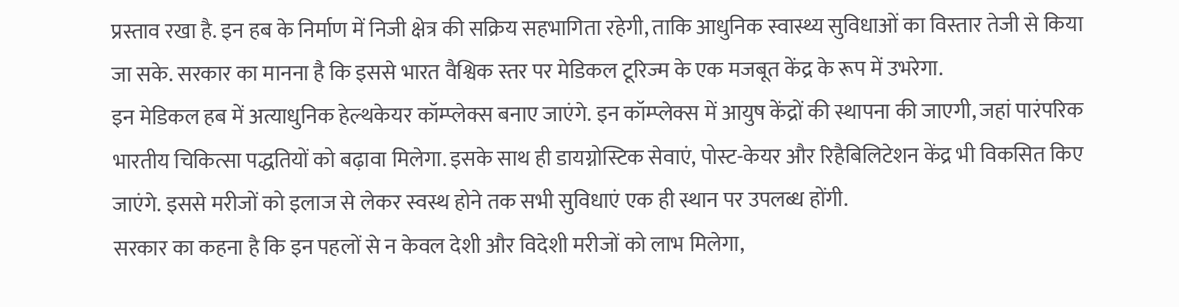प्रस्ताव रखा है. इन हब के निर्माण में निजी क्षेत्र की सक्रिय सहभागिता रहेगी, ताकि आधुनिक स्वास्थ्य सुविधाओं का विस्तार तेजी से किया जा सके. सरकार का मानना है कि इससे भारत वैश्विक स्तर पर मेडिकल टूरिज्म के एक मजबूत केंद्र के रूप में उभरेगा.
इन मेडिकल हब में अत्याधुनिक हेल्थकेयर कॉम्प्लेक्स बनाए जाएंगे. इन कॉम्प्लेक्स में आयुष केंद्रों की स्थापना की जाएगी, जहां पारंपरिक भारतीय चिकित्सा पद्धतियों को बढ़ावा मिलेगा. इसके साथ ही डायग्नोस्टिक सेवाएं, पोस्ट-केयर और रिहैबिलिटेशन केंद्र भी विकसित किए जाएंगे. इससे मरीजों को इलाज से लेकर स्वस्थ होने तक सभी सुविधाएं एक ही स्थान पर उपलब्ध होंगी.
सरकार का कहना है कि इन पहलों से न केवल देशी और विदेशी मरीजों को लाभ मिलेगा,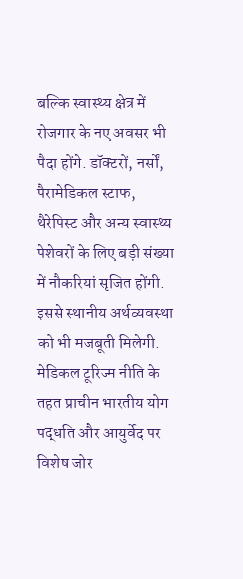बल्कि स्वास्थ्य क्षेत्र में रोजगार के नए अवसर भी पैदा होंगे. डॉक्टरों, नर्सों, पैरामेडिकल स्टाफ, थैरेपिस्ट और अन्य स्वास्थ्य पेशेवरों के लिए बड़ी संख्या में नौकरियां सृजित होंगी. इससे स्थानीय अर्थव्यवस्था को भी मजबूती मिलेगी.
मेडिकल टूरिज्म नीति के तहत प्राचीन भारतीय योग पद्धति और आयुर्वेद पर विशेष जोर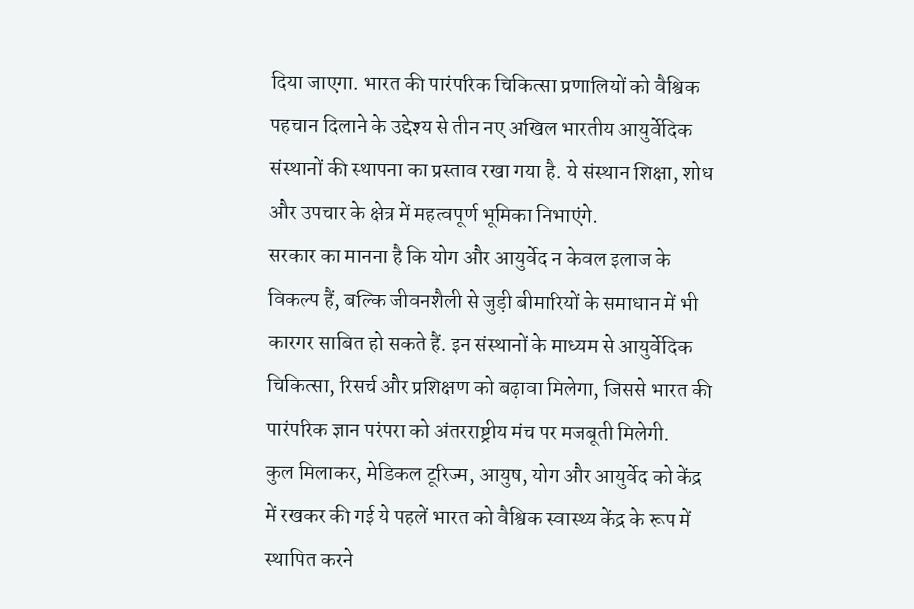दिया जाएगा. भारत की पारंपरिक चिकित्सा प्रणालियों को वैश्विक पहचान दिलाने के उद्देश्य से तीन नए अखिल भारतीय आयुर्वेदिक संस्थानों की स्थापना का प्रस्ताव रखा गया है. ये संस्थान शिक्षा, शोध और उपचार के क्षेत्र में महत्वपूर्ण भूमिका निभाएंगे.
सरकार का मानना है कि योग और आयुर्वेद न केवल इलाज के विकल्प हैं, बल्कि जीवनशैली से जुड़ी बीमारियों के समाधान में भी कारगर साबित हो सकते हैं. इन संस्थानों के माध्यम से आयुर्वेदिक चिकित्सा, रिसर्च और प्रशिक्षण को बढ़ावा मिलेगा, जिससे भारत की पारंपरिक ज्ञान परंपरा को अंतरराष्ट्रीय मंच पर मजबूती मिलेगी.
कुल मिलाकर, मेडिकल टूरिज्म, आयुष, योग और आयुर्वेद को केंद्र में रखकर की गई ये पहलें भारत को वैश्विक स्वास्थ्य केंद्र के रूप में स्थापित करने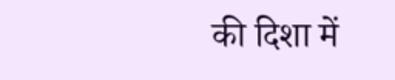की दिशा में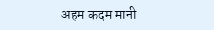अहम कदम मानी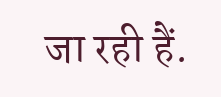जा रही हैं.